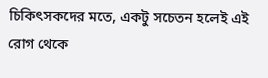চিকিৎসকদের মতে, একটু সচেতন হলেই এই রোগ থেকে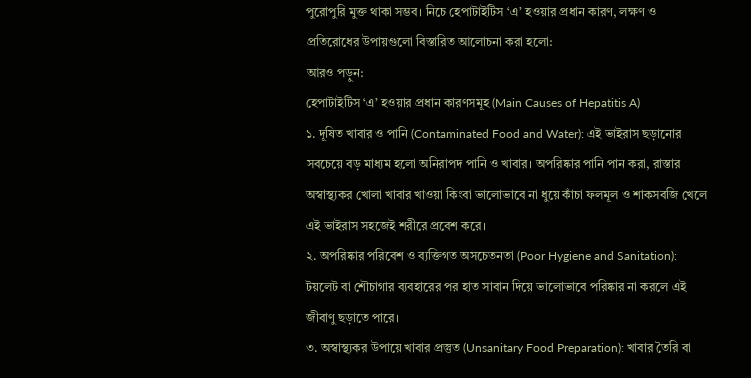পুরোপুরি মুক্ত থাকা সম্ভব। নিচে হেপাটাইটিস ‘এ’ হওয়ার প্রধান কারণ, লক্ষণ ও প্রতিরোধের উপায়গুলো বিস্তারিত আলোচনা করা হলো:
আরও পড়ুন:
হেপাটাইটিস ‘এ’ হওয়ার প্রধান কারণসমূহ (Main Causes of Hepatitis A)
১. দূষিত খাবার ও পানি (Contaminated Food and Water): এই ভাইরাস ছড়ানোর সবচেয়ে বড় মাধ্যম হলো অনিরাপদ পানি ও খাবার। অপরিষ্কার পানি পান করা, রাস্তার অস্বাস্থ্যকর খোলা খাবার খাওয়া কিংবা ভালোভাবে না ধুয়ে কাঁচা ফলমূল ও শাকসবজি খেলে এই ভাইরাস সহজেই শরীরে প্রবেশ করে।
২. অপরিষ্কার পরিবেশ ও ব্যক্তিগত অসচেতনতা (Poor Hygiene and Sanitation): টয়লেট বা শৌচাগার ব্যবহারের পর হাত সাবান দিয়ে ভালোভাবে পরিষ্কার না করলে এই জীবাণু ছড়াতে পারে।
৩. অস্বাস্থ্যকর উপায়ে খাবার প্রস্তুত (Unsanitary Food Preparation): খাবার তৈরি বা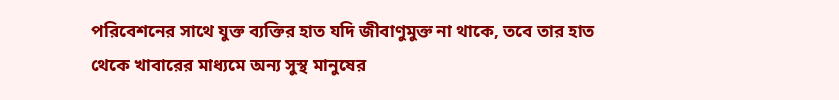পরিবেশনের সাথে যুক্ত ব্যক্তির হাত যদি জীবাণুমুক্ত না থাকে, তবে তার হাত থেকে খাবারের মাধ্যমে অন্য সুস্থ মানুষের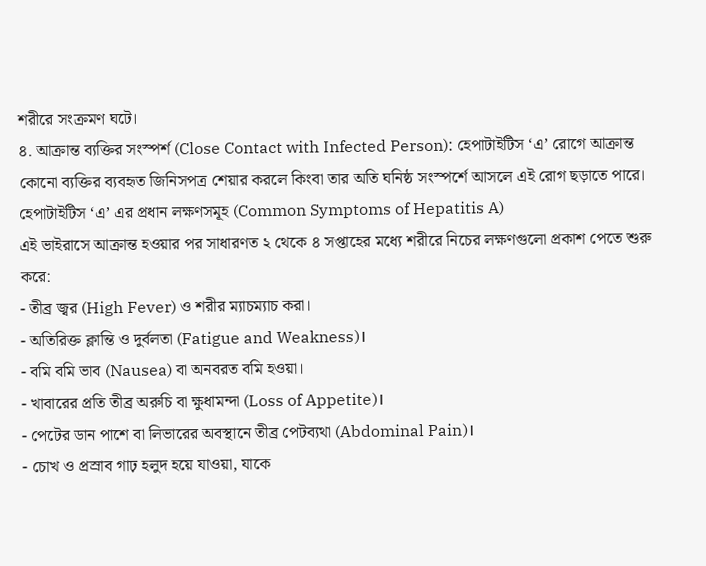শরীরে সংক্রমণ ঘটে।
৪. আক্রান্ত ব্যক্তির সংস্পর্শ (Close Contact with Infected Person): হেপাটাইটিস ‘এ’ রোগে আক্রান্ত কোনো ব্যক্তির ব্যবহৃত জিনিসপত্র শেয়ার করলে কিংবা তার অতি ঘনিষ্ঠ সংস্পর্শে আসলে এই রোগ ছড়াতে পারে।
হেপাটাইটিস ‘এ’ এর প্রধান লক্ষণসমূহ (Common Symptoms of Hepatitis A)
এই ভাইরাসে আক্রান্ত হওয়ার পর সাধারণত ২ থেকে ৪ সপ্তাহের মধ্যে শরীরে নিচের লক্ষণগুলো প্রকাশ পেতে শুরু করে:
- তীব্র জ্বর (High Fever) ও শরীর ম্যাচম্যাচ করা।
- অতিরিক্ত ক্লান্তি ও দুর্বলতা (Fatigue and Weakness)।
- বমি বমি ভাব (Nausea) বা অনবরত বমি হওয়া।
- খাবারের প্রতি তীব্র অরুচি বা ক্ষুধামন্দা (Loss of Appetite)।
- পেটের ডান পাশে বা লিভারের অবস্থানে তীব্র পেটব্যথা (Abdominal Pain)।
- চোখ ও প্রস্রাব গাঢ় হলুদ হয়ে যাওয়া, যাকে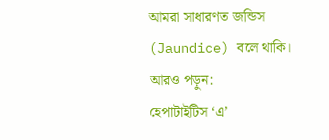আমরা সাধারণত জন্ডিস (Jaundice) বলে থাকি।
আরও পড়ুন:
হেপাটাইটিস ‘এ’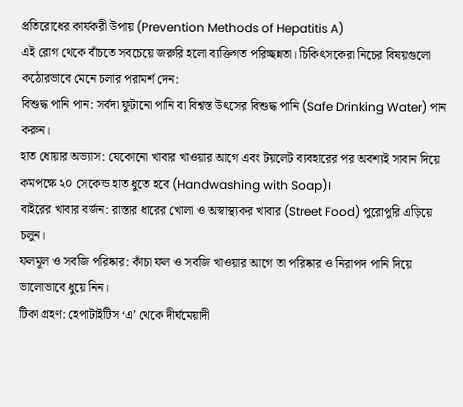প্রতিরোধের কার্যকরী উপায় (Prevention Methods of Hepatitis A)
এই রোগ থেকে বাঁচতে সবচেয়ে জরুরি হলো ব্যক্তিগত পরিচ্ছন্নতা। চিকিৎসকেরা নিচের বিষয়গুলো কঠোরভাবে মেনে চলার পরামর্শ দেন:
বিশুদ্ধ পানি পান: সর্বদা ফুটানো পানি বা বিশ্বস্ত উৎসের বিশুদ্ধ পানি (Safe Drinking Water) পান করুন।
হাত ধোয়ার অভ্যাস: যেকোনো খাবার খাওয়ার আগে এবং টয়লেট ব্যবহারের পর অবশ্যই সাবান দিয়ে কমপক্ষে ২০ সেকেন্ড হাত ধুতে হবে (Handwashing with Soap)।
বাইরের খাবার বর্জন: রাস্তার ধারের খোলা ও অস্বাস্থ্যকর খাবার (Street Food) পুরোপুরি এড়িয়ে চলুন।
ফলমূল ও সবজি পরিষ্কার: কাঁচা ফল ও সবজি খাওয়ার আগে তা পরিষ্কার ও নিরাপদ পানি দিয়ে ভালোভাবে ধুয়ে নিন।
টিকা গ্রহণ: হেপাটাইটিস ‘এ’ থেকে দীর্ঘমেয়াদী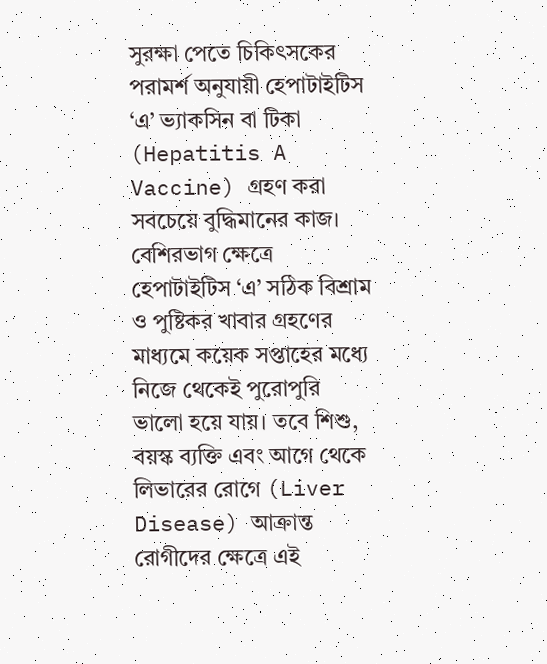সুরক্ষা পেতে চিকিৎসকের পরামর্শ অনুযায়ী হেপাটাইটিস ‘এ’ ভ্যাকসিন বা টিকা (Hepatitis A Vaccine) গ্রহণ করা সবচেয়ে বুদ্ধিমানের কাজ।
বেশিরভাগ ক্ষেত্রে হেপাটাইটিস ‘এ’ সঠিক বিশ্রাম ও পুষ্টিকর খাবার গ্রহণের মাধ্যমে কয়েক সপ্তাহের মধ্যে নিজে থেকেই পুরোপুরি ভালো হয়ে যায়। তবে শিশু, বয়স্ক ব্যক্তি এবং আগে থেকে লিভারের রোগে (Liver Disease) আক্রান্ত রোগীদের ক্ষেত্রে এই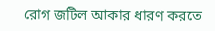রোগ জটিল আকার ধারণ করতে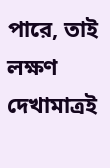পারে, তাই লক্ষণ দেখামাত্রই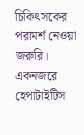চিকিৎসকের পরামর্শ নেওয়া জরুরি।
একনজরে হেপাটাইটিস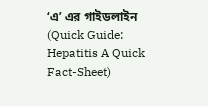‘এ’ এর গাইডলাইন (Quick Guide: Hepatitis A Quick Fact-Sheet)